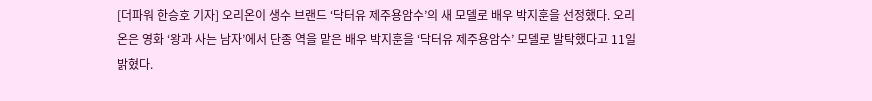[더파워 한승호 기자] 오리온이 생수 브랜드 ‘닥터유 제주용암수’의 새 모델로 배우 박지훈을 선정했다. 오리온은 영화 ‘왕과 사는 남자’에서 단종 역을 맡은 배우 박지훈을 ‘닥터유 제주용암수’ 모델로 발탁했다고 11일 밝혔다.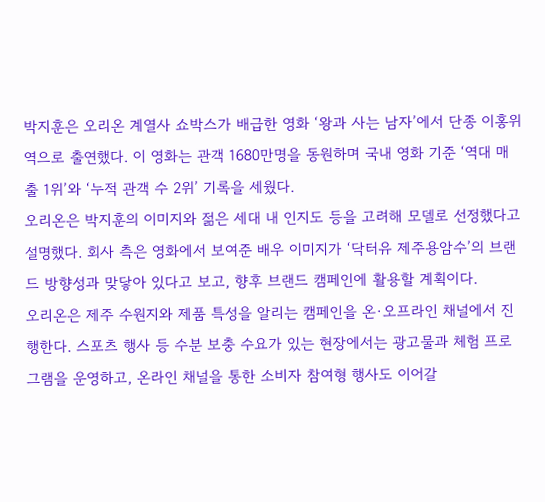박지훈은 오리온 계열사 쇼박스가 배급한 영화 ‘왕과 사는 남자’에서 단종 이홍위 역으로 출연했다. 이 영화는 관객 1680만명을 동원하며 국내 영화 기준 ‘역대 매출 1위’와 ‘누적 관객 수 2위’ 기록을 세웠다.
오리온은 박지훈의 이미지와 젊은 세대 내 인지도 등을 고려해 모델로 선정했다고 설명했다. 회사 측은 영화에서 보여준 배우 이미지가 ‘닥터유 제주용암수’의 브랜드 방향성과 맞닿아 있다고 보고, 향후 브랜드 캠페인에 활용할 계획이다.
오리온은 제주 수원지와 제품 특성을 알리는 캠페인을 온·오프라인 채널에서 진행한다. 스포츠 행사 등 수분 보충 수요가 있는 현장에서는 광고물과 체험 프로그램을 운영하고, 온라인 채널을 통한 소비자 참여형 행사도 이어갈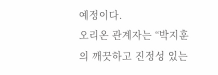예정이다.
오리온 관계자는 “박지훈의 깨끗하고 진정성 있는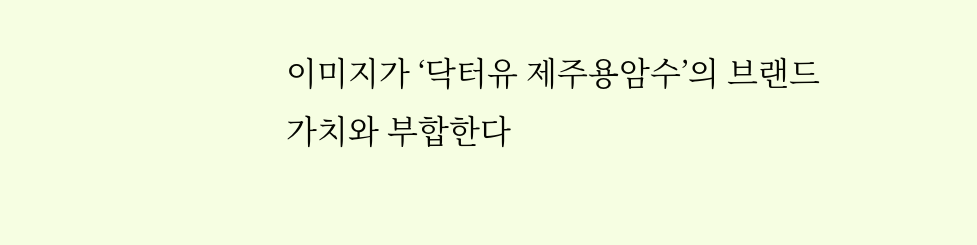이미지가 ‘닥터유 제주용암수’의 브랜드 가치와 부합한다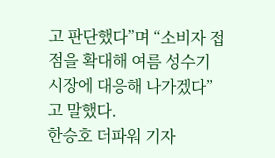고 판단했다”며 “소비자 접점을 확대해 여름 성수기 시장에 대응해 나가겠다”고 말했다.
한승호 더파워 기자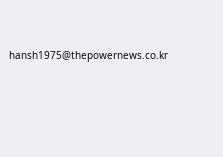hansh1975@thepowernews.co.kr